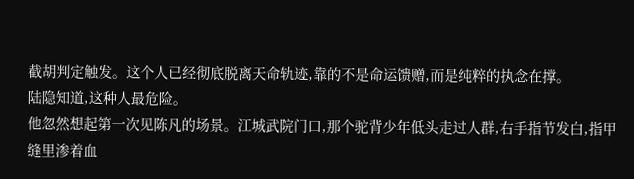截胡判定触发。这个人已经彻底脱离天命轨迹,靠的不是命运馈赠,而是纯粹的执念在撑。
陆隐知道,这种人最危险。
他忽然想起第一次见陈凡的场景。江城武院门口,那个驼背少年低头走过人群,右手指节发白,指甲缝里渗着血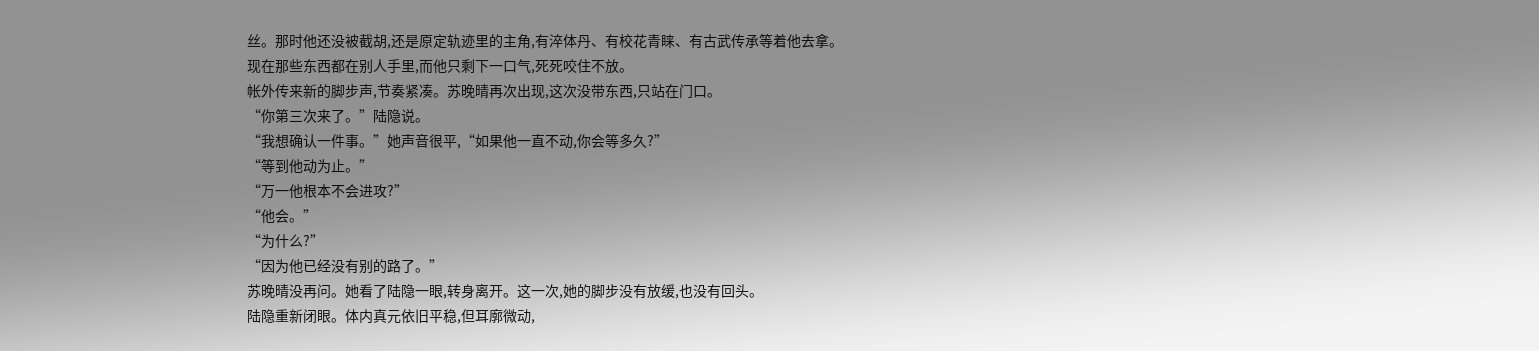丝。那时他还没被截胡,还是原定轨迹里的主角,有淬体丹、有校花青睐、有古武传承等着他去拿。
现在那些东西都在别人手里,而他只剩下一口气,死死咬住不放。
帐外传来新的脚步声,节奏紧凑。苏晚晴再次出现,这次没带东西,只站在门口。
“你第三次来了。”陆隐说。
“我想确认一件事。”她声音很平,“如果他一直不动,你会等多久?”
“等到他动为止。”
“万一他根本不会进攻?”
“他会。”
“为什么?”
“因为他已经没有别的路了。”
苏晚晴没再问。她看了陆隐一眼,转身离开。这一次,她的脚步没有放缓,也没有回头。
陆隐重新闭眼。体内真元依旧平稳,但耳廓微动,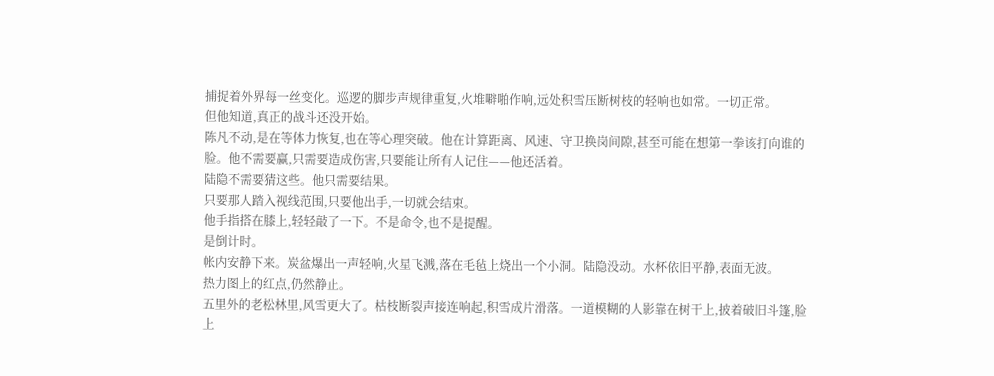捕捉着外界每一丝变化。巡逻的脚步声规律重复,火堆噼啪作响,远处积雪压断树枝的轻响也如常。一切正常。
但他知道,真正的战斗还没开始。
陈凡不动,是在等体力恢复,也在等心理突破。他在计算距离、风速、守卫换岗间隙,甚至可能在想第一拳该打向谁的脸。他不需要赢,只需要造成伤害,只要能让所有人记住——他还活着。
陆隐不需要猜这些。他只需要结果。
只要那人踏入视线范围,只要他出手,一切就会结束。
他手指搭在膝上,轻轻敲了一下。不是命令,也不是提醒。
是倒计时。
帐内安静下来。炭盆爆出一声轻响,火星飞溅,落在毛毡上烧出一个小洞。陆隐没动。水杯依旧平静,表面无波。
热力图上的红点,仍然静止。
五里外的老松林里,风雪更大了。枯枝断裂声接连响起,积雪成片滑落。一道模糊的人影靠在树干上,披着破旧斗篷,脸上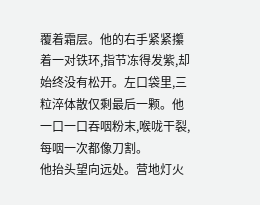覆着霜层。他的右手紧紧攥着一对铁环,指节冻得发紫,却始终没有松开。左口袋里,三粒淬体散仅剩最后一颗。他一口一口吞咽粉末,喉咙干裂,每咽一次都像刀割。
他抬头望向远处。营地灯火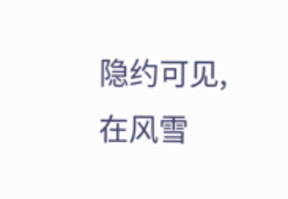隐约可见,在风雪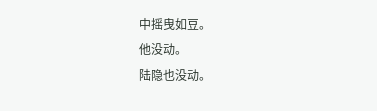中摇曳如豆。
他没动。
陆隐也没动。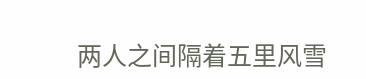两人之间隔着五里风雪